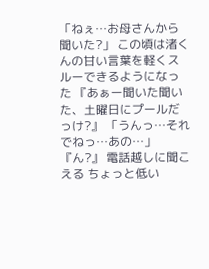「ねぇ…お母さんから聞いた?」 この頃は渚くんの甘い言葉を軽くスルーできるようになった 『あぁー聞いた聞いた、土曜日にプールだっけ?』 「うんっ…それでねっ…あの…」 『ん?』 電話越しに聞こえる ちょっと低い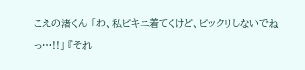こえの渚くん 「わ、私ビキニ着てくけど、ビックリしないでねっ…!!」 『それ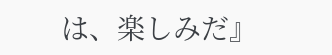は、楽しみだ』